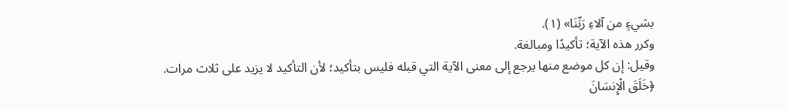بشيءٍ من آلاءِ رَبِّنَا» (١).
وكرر هذه الآية؛ تأكيدًا ومبالغة.
وقيل: إن كل موضع منها يرجع إلى معنى الآية التي قبله فليس بتأكيد؛ لأن التأكيد لا يزيد على ثلاث مرات.
﴿خَلَقَ الْإِنسَانَ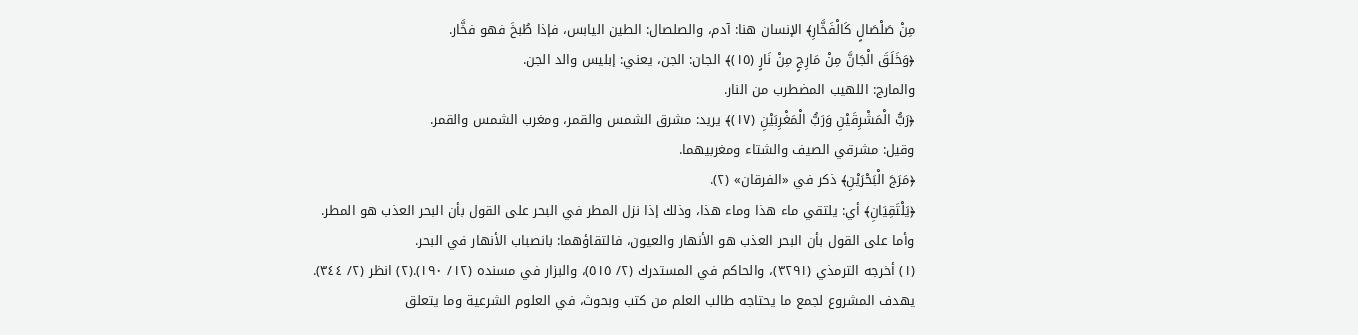مِنْ صَلْصَالٍ كَالْفَخَّارِ﴾ الإنسان هنا: آدم، والصلصال: الطين اليابس، فإذا طُبخَ فهو فخَّار.
﴿وَخَلَقَ الْجَانَّ مِنْ مَارِجٍ مِنْ نَارٍ (١٥)﴾ الجان: الجن، يعني: إبليس والد الجن.
والمارج: اللهيب المضطرب من النار.
﴿رَبُّ الْمَشْرِقَيْنِ وَرَبُّ الْمَغْرِبَيْنِ (١٧)﴾ يريد: مشرق الشمس والقمر، ومغرب الشمس والقمر.
وقيل: مشرقي الصيف والشتاء ومغربيهما.
﴿مَرَجَ الْبَحْرَيْنِ﴾ ذكر في «الفرقان» (٢).
﴿يَلْتَقِيَانِ﴾ أي: يلتقي ماء هذا وماء هذا، وذلك إذا نزل المطر في البحر على القول بأن البحر العذب هو المطر.
وأما على القول بأن البحر العذب هو الأنهار والعيون، فالتقاؤهما: بانصباب الأنهار في البحر.
(١) أخرجه الترمذي (٣٢٩١)، والحاكم في المستدرك (٢/ ٥١٥)، والبزار في مسنده (١٢/ ١٩٠).(٢) انظر (٢/ ٣٤٤).
يهدف المشروع لجمع ما يحتاجه طالب العلم من كتب وبحوث، في العلوم الشرعية وما يتعلق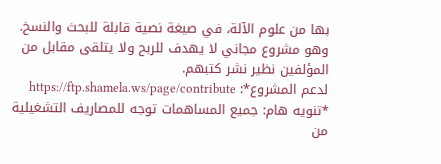بها من علوم الآلة، في صيغة نصية قابلة للبحث والنسخ.
وهو مشروع مجاني لا يهدف للربح ولا يتلقى مقابل من المؤلفين نظير نشر كتبهم.
لدعم المشروع*: https://ftp.shamela.ws/page/contribute
*تنويه هام: جميع المساهمات توجه للمصاريف التشغيلية من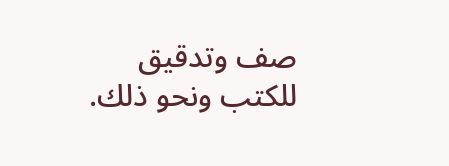صف وتدقيق للكتب ونحو ذلك.